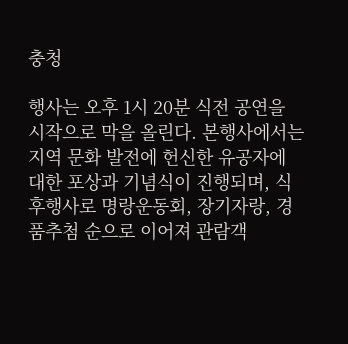충청

행사는 오후 1시 20분 식전 공연을 시작으로 막을 올린다. 본행사에서는 지역 문화 발전에 헌신한 유공자에 대한 포상과 기념식이 진행되며, 식후행사로 명랑운동회, 장기자랑, 경품추첨 순으로 이어져 관람객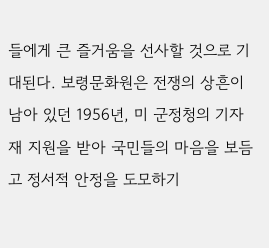들에게 큰 즐거움을 선사할 것으로 기대된다. 보령문화원은 전쟁의 상흔이 남아 있던 1956년, 미 군정청의 기자재 지원을 받아 국민들의 마음을 보듬고 정서적 안정을 도모하기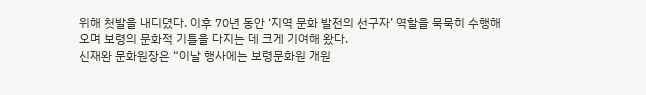위해 첫발을 내디뎠다. 이후 70년 동안 ‘지역 문화 발전의 선구자’ 역할을 묵묵히 수행해 오며 보령의 문화적 기틀을 다지는 데 크게 기여해 왔다.
신재완 문화원장은 “이날 행사에는 보령문화원 개원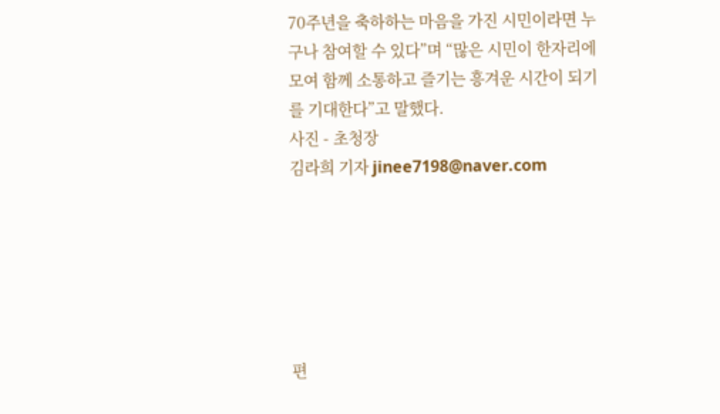70주년을 축하하는 마음을 가진 시민이라면 누구나 참여할 수 있다”며 “많은 시민이 한자리에 모여 함께 소통하고 즐기는 흥겨운 시간이 되기를 기대한다”고 말했다.
사진 - 초청장
김라희 기자 jinee7198@naver.com






편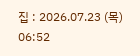집 : 2026.07.23 (목) 06:52